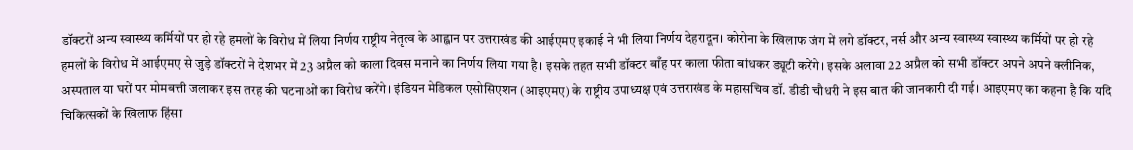डॉक्टरों अन्य स्वास्थ्य कर्मियों पर हो रहे हमलों के विरोध में लिया निर्णय राष्ट्रीय नेतृत्व के आह्वान पर उत्तराखंड की आईएमए इकाई ने भी लिया निर्णय देहरादून। कोरोना के खिलाफ जंग में लगे डॉक्टर, नर्स और अन्य स्वास्थ्य स्वास्थ्य कर्मियों पर हो रहे हमलों के विरोध में आईएमए से जुड़े डॉक्टरों ने देशभर में 23 अप्रैल को काला दिवस मनाने का निर्णय लिया गया है। इसके तहत सभी डॉक्टर बाँह पर काला फीता बांधकर ड्यूटी करेंगे। इसके अलावा 22 अप्रैल को सभी डॉक्टर अपने अपने क्लीनिक, अस्पताल या घरों पर मोमबत्ती जलाकर इस तरह की घटनाओं का विरोध करेंगे। इंडियन मेडिकल एसोसिएशन (आइएमए) के राष्ट्रीय उपाध्यक्ष एवं उत्तराखंड के महासचिव डॉ. डीडी चौधरी ने इस बात की जानकारी दी गई। आइएमए का कहना है कि यदि चिकित्सकों के खिलाफ हिंसा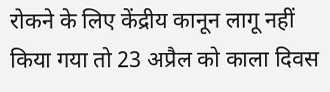रोकने के लिए केंद्रीय कानून लागू नहीं किया गया तो 23 अप्रैल को काला दिवस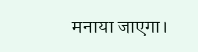मनाया जाएगा।